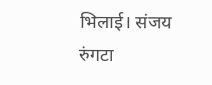भिलाई। संजय रुंगटा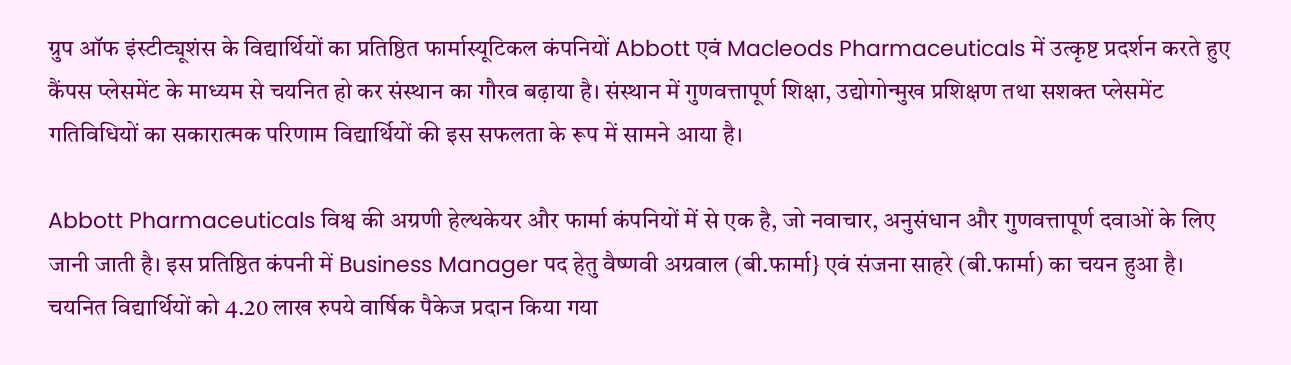ग्रुप ऑफ इंस्टीट्यूशंस के विद्यार्थियों का प्रतिष्ठित फार्मास्यूटिकल कंपनियों Abbott एवं Macleods Pharmaceuticals में उत्कृष्ट प्रदर्शन करते हुए कैंपस प्लेसमेंट के माध्यम से चयनित हो कर संस्थान का गौरव बढ़ाया है। संस्थान में गुणवत्तापूर्ण शिक्षा, उद्योगोन्मुख प्रशिक्षण तथा सशक्त प्लेसमेंट गतिविधियों का सकारात्मक परिणाम विद्यार्थियों की इस सफलता के रूप में सामने आया है।

Abbott Pharmaceuticals विश्व की अग्रणी हेल्थकेयर और फार्मा कंपनियों में से एक है, जो नवाचार, अनुसंधान और गुणवत्तापूर्ण दवाओं के लिए जानी जाती है। इस प्रतिष्ठित कंपनी में Business Manager पद हेतु वैष्णवी अग्रवाल (बी.फार्मा} एवं संजना साहरे (बी.फार्मा) का चयन हुआ है। चयनित विद्यार्थियों को 4.20 लाख रुपये वार्षिक पैकेज प्रदान किया गया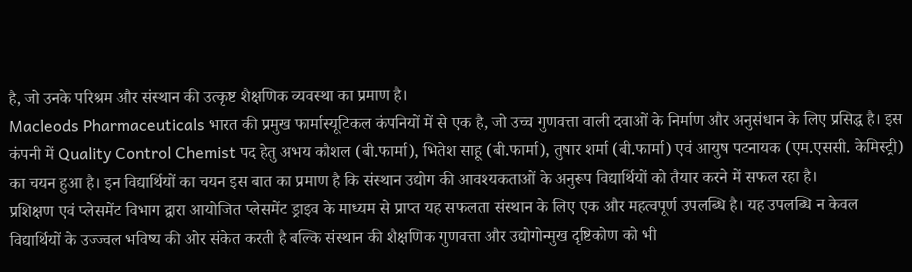है, जो उनके परिश्रम और संस्थान की उत्कृष्ट शैक्षणिक व्यवस्था का प्रमाण है।
Macleods Pharmaceuticals भारत की प्रमुख फार्मास्यूटिकल कंपनियों में से एक है, जो उच्च गुणवत्ता वाली दवाओं के निर्माण और अनुसंधान के लिए प्रसिद्ध है। इस कंपनी में Quality Control Chemist पद हेतु अभय कौशल (बी.फार्मा), भितेश साहू (बी.फार्मा), तुषार शर्मा (बी.फार्मा) एवं आयुष पटनायक (एम.एससी. केमिस्ट्री) का चयन हुआ है। इन विद्यार्थियों का चयन इस बात का प्रमाण है कि संस्थान उद्योग की आवश्यकताओं के अनुरूप विद्यार्थियों को तैयार करने में सफल रहा है।
प्रशिक्षण एवं प्लेसमेंट विभाग द्वारा आयोजित प्लेसमेंट ड्राइव के माध्यम से प्राप्त यह सफलता संस्थान के लिए एक और महत्वपूर्ण उपलब्धि है। यह उपलब्धि न केवल विद्यार्थियों के उज्ज्वल भविष्य की ओर संकेत करती है बल्कि संस्थान की शैक्षणिक गुणवत्ता और उद्योगोन्मुख दृष्टिकोण को भी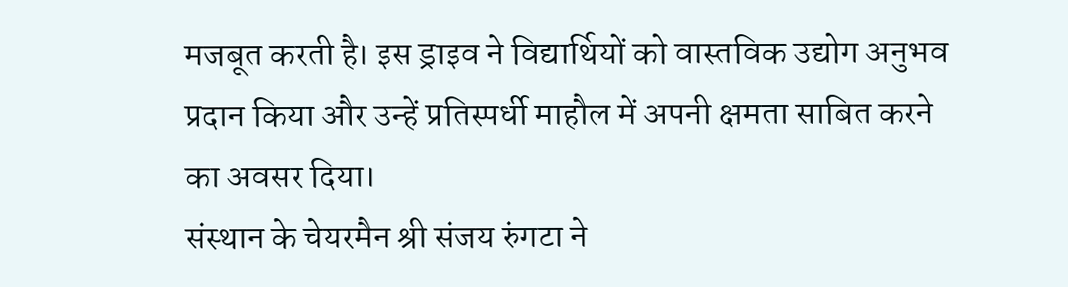मजबूत करती है। इस ड्राइव ने विद्यार्थियों को वास्तविक उद्योग अनुभव प्रदान किया और उन्हें प्रतिस्पर्धी माहौल में अपनी क्षमता साबित करने का अवसर दिया।
संस्थान के चेयरमैन श्री संजय रुंगटा ने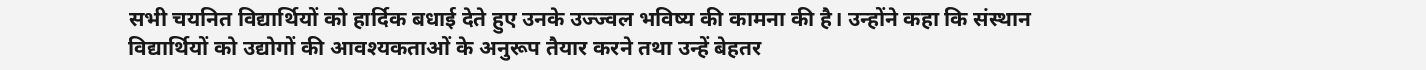सभी चयनित विद्यार्थियों को हार्दिक बधाई देते हुए उनके उज्ज्वल भविष्य की कामना की है। उन्होंने कहा कि संस्थान विद्यार्थियों को उद्योगों की आवश्यकताओं के अनुरूप तैयार करने तथा उन्हें बेहतर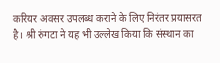करियर अवसर उपलब्ध कराने के लिए निरंतर प्रयासरत है। श्री रुंगटा ने यह भी उल्लेख किया कि संस्थान का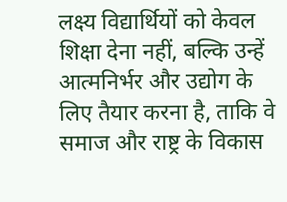लक्ष्य विद्यार्थियों को केवल शिक्षा देना नहीं, बल्कि उन्हें आत्मनिर्भर और उद्योग के लिए तैयार करना है, ताकि वे समाज और राष्ट्र के विकास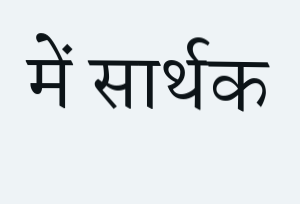में सार्थक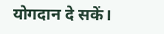योगदान दे सकें।